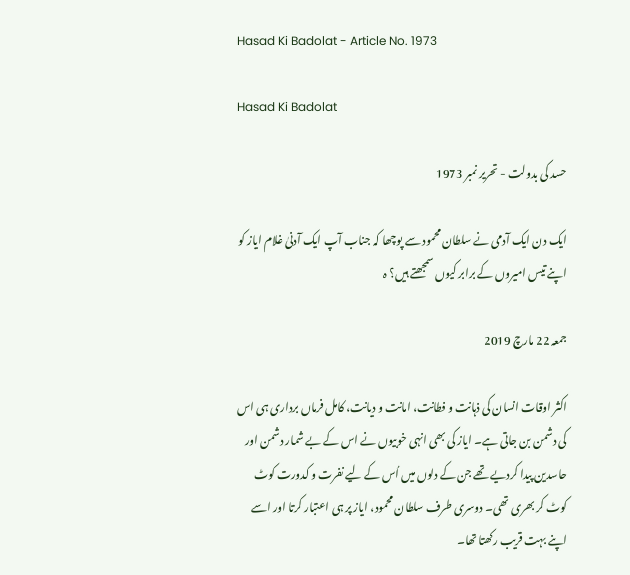Hasad Ki Badolat - Article No. 1973

Hasad Ki Badolat

حسد کی بدولت - تحریر نمبر 1973

ایک دن ایک آدمی نے سلطان محمود سے پوچھا کہ جناب آپ ایک آدنیٰ غلام ایاز کو اپنے تیس امیروں کے برابر کیوں سمجھتے ہیں؟ ہ

جمعہ 22 مارچ 2019

اکثر اوقات انسان کی ذہانت و فطانت، امانت و دیانت، کامل فرماں برداری ہی اس کی دشمن بن جاتی ہے۔ ایاز کی بھی انہی خوبیوں نے اس کے بے شمار دشمن اور حاسدین پیدا کردیے تھے جن کے دلوں میں اُس کے لیے نفرت و کدورت کوٹ کوٹ کر بھری تھی۔ دوسری طرف سلطان محمود، ایاز پر ہی اعتبار کرتا اور اسے اپنے بہت قریب رکھتا تھا۔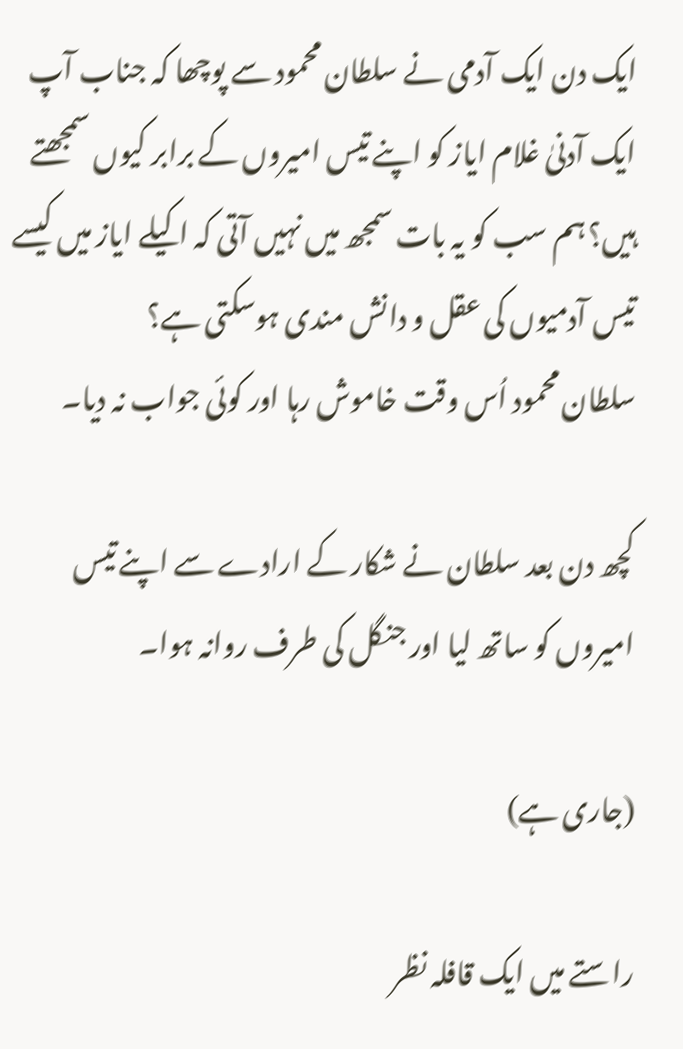ایک دن ایک آدمی نے سلطان محمود سے پوچھا کہ جناب آپ ایک آدنیٰ غلام ایاز کو اپنے تیس امیروں کے برابر کیوں سمجھتے ہیں؟ ہم سب کو یہ بات سمجھ میں نہیں آتی کہ اکیلے ایاز میں کیسے تیس آدمیوں کی عقل و دانش مندی ہوسکتی ہے؟
سلطان محمود اُس وقت خاموش رہا اور کوئی جواب نہ دیا۔

کچھ دن بعد سلطان نے شکار کے ارادے سے اپنے تیس امیروں کو ساتھ لیا اور جنگل کی طرف روانہ ہوا۔

(جاری ہے)

راستے میں ایک قافلہ نظر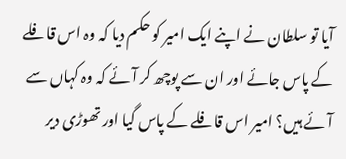آیا تو سلطان نے اپنے ایک امیر کو حکم دیا کہ وہ اس قافلے کے پاس جائے اور ان سے پوچھ کر آئے کہ وہ کہاں سے آئے ہیں؟ امیر اس قافلے کے پاس گیا اور تھوڑی دیر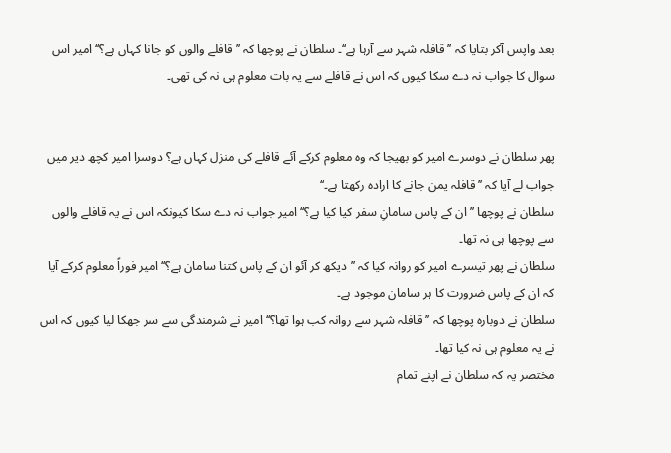بعد واپس آکر بتایا کہ ’’قافلہ شہر سے آرہا ہے‘‘۔ سلطان نے پوچھا کہ ’’قافلے والوں کو جانا کہاں ہے؟‘‘ امیر اس سوال کا جواب نہ دے سکا کیوں کہ اس نے قافلے سے یہ بات معلوم ہی نہ کی تھی۔


پھر سلطان نے دوسرے امیر کو بھیجا کہ وہ معلوم کرکے آئے قافلے کی منزل کہاں ہے؟ دوسرا امیر کچھ دیر میں جواب لے آیا کہ ’’قافلہ یمن جانے کا ارادہ رکھتا ہے۔‘‘
سلطان نے پوچھا ’’ان کے پاس سامانِ سفر کیا کیا ہے؟‘‘ امیر جواب نہ دے سکا کیونکہ اس نے یہ قافلے والوں سے پوچھا ہی نہ تھا۔
سلطان نے پھر تیسرے امیر کو روانہ کیا کہ ’’دیکھ کر آئو ان کے پاس کتنا سامان ہے؟‘‘ امیر فوراً معلوم کرکے آیا کہ ان کے پاس ضرورت کا ہر سامان موجود ہے۔
سلطان نے دوبارہ پوچھا کہ ’’قافلہ شہر سے روانہ کب ہوا تھا؟‘‘ امیر نے شرمندگی سے سر جھکا لیا کیوں کہ اس نے یہ معلوم ہی نہ کیا تھا۔
مختصر یہ کہ سلطان نے اپنے تمام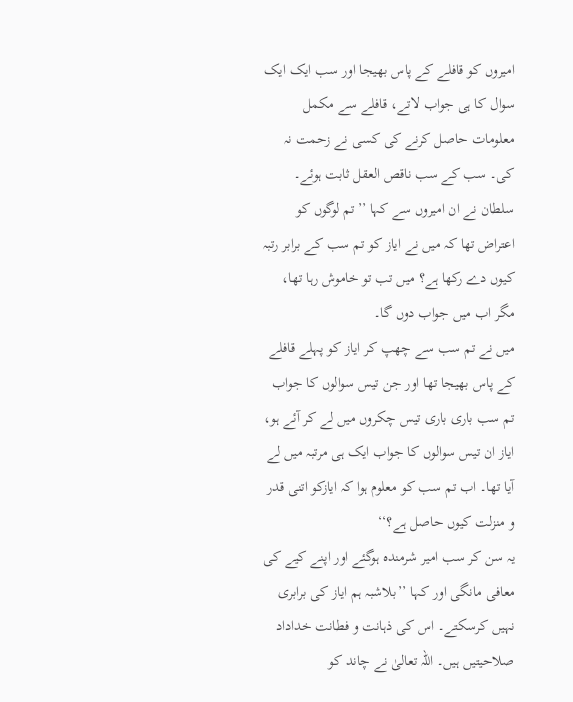امیروں کو قافلے کے پاس بھیجا اور سب ایک ایک سوال کا ہی جواب لاتے، قافلے سے مکمل معلومات حاصل کرنے کی کسی نے زحمت نہ کی۔ سب کے سب ناقص العقل ثابت ہوئے۔ سلطان نے ان امیروں سے کہا ’’تم لوگوں کو اعتراض تھا کہ میں نے ایاز کو تم سب کے برابر رتبہ کیوں دے رکھا ہے؟ میں تب تو خاموش رہا تھا، مگر اب میں جواب دوں گا۔
میں نے تم سب سے چھپ کر ایاز کو پہلے قافلے کے پاس بھیجا تھا اور جن تیس سوالوں کا جواب تم سب باری باری تیس چکروں میں لے کر آئے ہو، ایاز ان تیس سوالوں کا جواب ایک ہی مرتبہ میں لے آیا تھا۔ اب تم سب کو معلوم ہوا کہ ایازکو اتنی قدر و منزلت کیوں حاصل ہے؟‘‘
یہ سن کر سب امیر شرمندہ ہوگئے اور اپنے کیے کی معافی مانگی اور کہا ’’بلاشبہ ہم ایاز کی برابری نہیں کرسکتے۔ اس کی ذہانت و فطانت خداداد صلاحیتیں ہیں۔ اللہ تعالیٰ نے چاند کو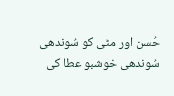حُسن اور مٹی کو سُوندھی سُوندھی خوشبو عطا کی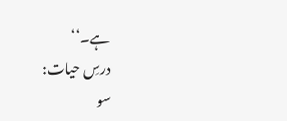ہے۔‘‘
درسِ حیات:
سو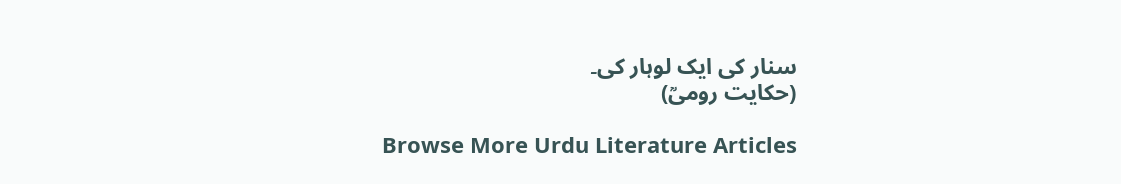سنار کی ایک لوہار کی۔
(حکایت رومیؒ)

Browse More Urdu Literature Articles